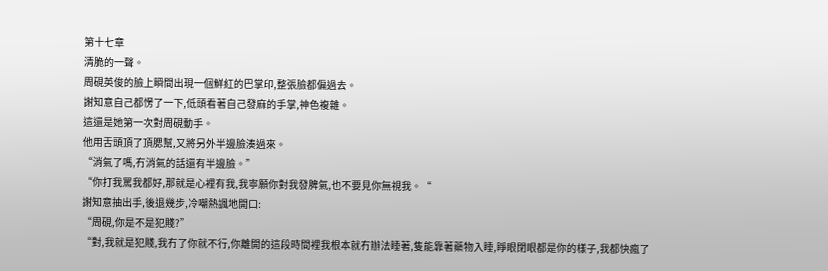第十七章
清脆的一聲。
周硯英俊的臉上瞬間出現一個鮮紅的巴掌印,整張臉都偏過去。
謝知意自己都愣了一下,低頭看著自己發麻的手掌,神色複雜。
這還是她第一次對周硯動手。
他用舌頭頂了頂腮幫,又將另外半邊臉湊過來。
“消氣了嗎,冇消氣的話還有半邊臉。”
“你打我罵我都好,那就是心裡有我,我寧願你對我發脾氣,也不要見你無視我。“
謝知意抽出手,後退幾步,冷嘲熱諷地開口:
“周硯,你是不是犯賤?”
“對,我就是犯賤,我冇了你就不行,你離開的這段時間裡我根本就冇辦法睡著,隻能靠著藥物入睡,睜眼閉眼都是你的樣子,我都快瘋了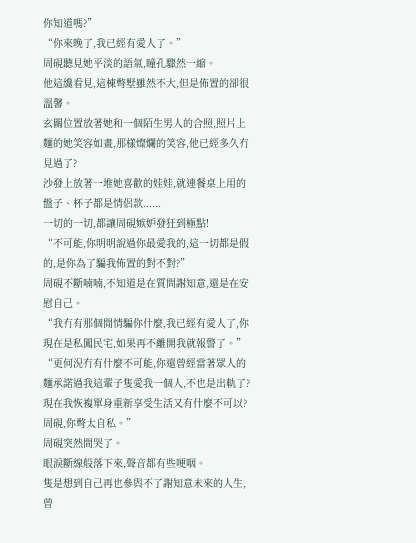你知道嗎?”
“你來晚了,我已經有愛人了。”
周硯聽見她平淡的語氣,瞳孔驟然一縮。
他這纔看見,這棟彆墅雖然不大,但是佈置的卻很溫馨。
玄關位置放著她和一個陌生男人的合照,照片上麵的她笑容如畫,那樣燦爛的笑容,他已經多久冇見過了?
沙發上放著一堆她喜歡的娃娃,就連餐桌上用的盤子、杯子都是情侶款......
一切的一切,都讓周硯嫉妒發狂到極點!
“不可能,你明明說過你最愛我的,這一切都是假的,是你為了騙我佈置的對不對?”
周硯不斷喃喃,不知道是在質問謝知意,還是在安慰自己。
“我冇有那個閒情騙你什麼,我已經有愛人了,你現在是私闖民宅,如果再不離開我就報警了。”
“更何況冇有什麼不可能,你還曾經當著眾人的麵承諾過我這輩子隻愛我一個人,不也是出軌了?現在我恢複單身重新享受生活又有什麼不可以?周硯,你彆太自私。”
周硯突然間哭了。
眼淚斷線般落下來,聲音都有些哽咽。
隻是想到自己再也參與不了謝知意未來的人生,曾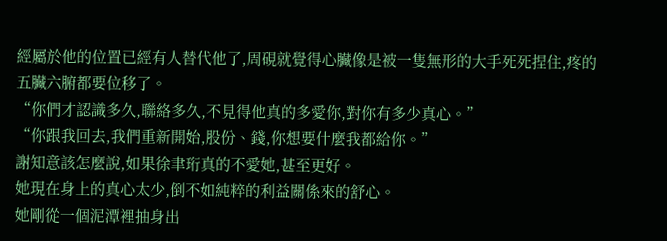經屬於他的位置已經有人替代他了,周硯就覺得心臟像是被一隻無形的大手死死捏住,疼的五臟六腑都要位移了。
“你們才認識多久,聯絡多久,不見得他真的多愛你,對你有多少真心。”
“你跟我回去,我們重新開始,股份、錢,你想要什麼我都給你。”
謝知意該怎麼說,如果徐聿珩真的不愛她,甚至更好。
她現在身上的真心太少,倒不如純粹的利益關係來的舒心。
她剛從一個泥潭裡抽身出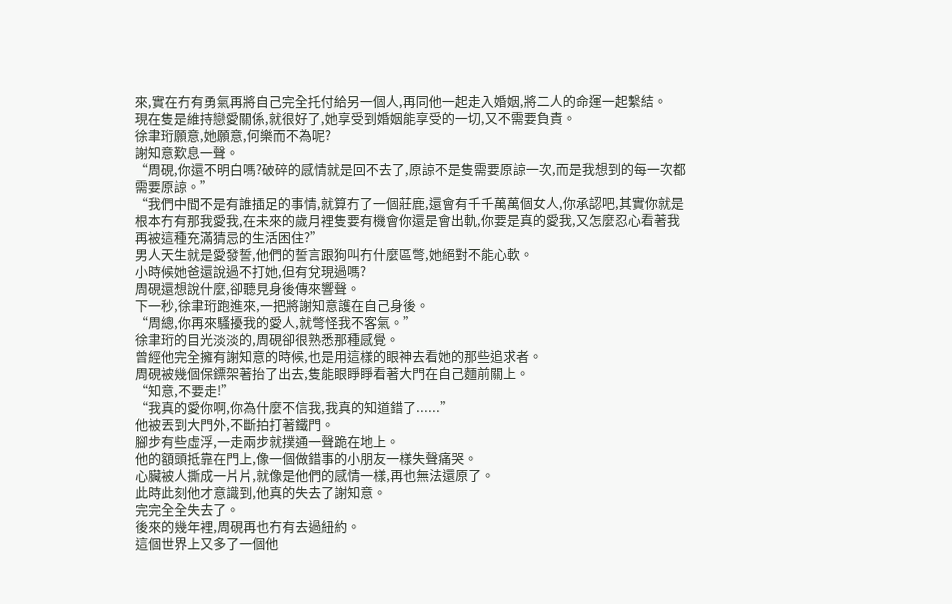來,實在冇有勇氣再將自己完全托付給另一個人,再同他一起走入婚姻,將二人的命運一起繫結。
現在隻是維持戀愛關係,就很好了,她享受到婚姻能享受的一切,又不需要負責。
徐聿珩願意,她願意,何樂而不為呢?
謝知意歎息一聲。
“周硯,你還不明白嗎?破碎的感情就是回不去了,原諒不是隻需要原諒一次,而是我想到的每一次都需要原諒。”
“我們中間不是有誰插足的事情,就算冇了一個莊鹿,還會有千千萬萬個女人,你承認吧,其實你就是根本冇有那我愛我,在未來的歲月裡隻要有機會你還是會出軌,你要是真的愛我,又怎麼忍心看著我再被這種充滿猜忌的生活困住?”
男人天生就是愛發誓,他們的誓言跟狗叫冇什麼區彆,她絕對不能心軟。
小時候她爸還說過不打她,但有兌現過嗎?
周硯還想說什麼,卻聽見身後傳來響聲。
下一秒,徐聿珩跑進來,一把將謝知意護在自己身後。
“周總,你再來騷擾我的愛人,就彆怪我不客氣。”
徐聿珩的目光淡淡的,周硯卻很熟悉那種感覺。
曾經他完全擁有謝知意的時候,也是用這樣的眼神去看她的那些追求者。
周硯被幾個保鏢架著抬了出去,隻能眼睜睜看著大門在自己麵前關上。
“知意,不要走!”
“我真的愛你啊,你為什麼不信我,我真的知道錯了......”
他被丟到大門外,不斷拍打著鐵門。
腳步有些虛浮,一走兩步就撲通一聲跪在地上。
他的額頭抵靠在門上,像一個做錯事的小朋友一樣失聲痛哭。
心臟被人撕成一片片,就像是他們的感情一樣,再也無法還原了。
此時此刻他才意識到,他真的失去了謝知意。
完完全全失去了。
後來的幾年裡,周硯再也冇有去過紐約。
這個世界上又多了一個他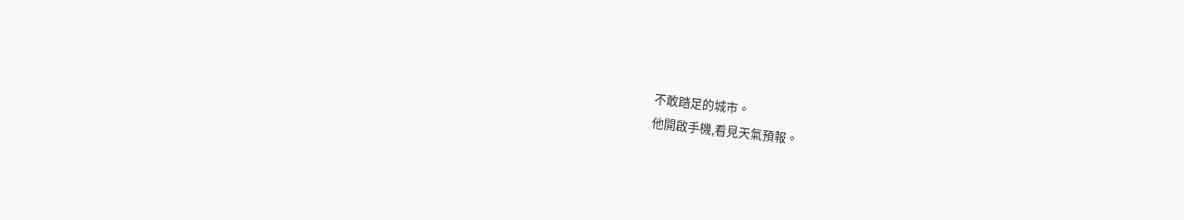不敢踏足的城市。
他開啟手機,看見天氣預報。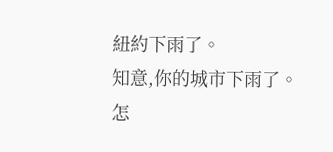紐約下雨了。
知意,你的城市下雨了。
怎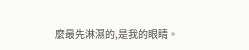麼最先淋濕的,是我的眼睛。